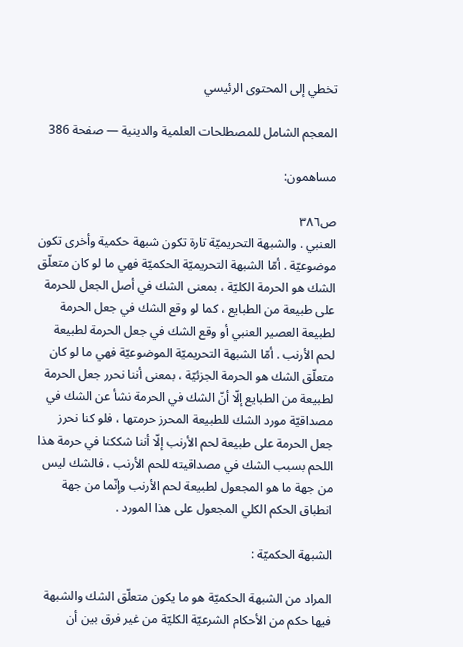تخطي إلى المحتوى الرئيسي

المعجم الشامل للمصطلحات العلمية والدينية — صفحة 386

مساهمون:

ص٣٨٦
العنبي . والشبهة التحريميّة تارة تكون شبهة حكمية وأخرى تكون موضوعيّة . أمّا الشبهة التحريميّة الحكميّة فهي ما لو كان متعلّق الشك هو الحرمة الكليّة ، بمعنى الشك في أصل الجعل للحرمة على طبيعة من الطبايع ، كما لو وقع الشك في جعل الحرمة لطبيعة العصير العنبي أو وقع الشك في جعل الحرمة لطبيعة لحم الأرنب . أمّا الشبهة التحريميّة الموضوعيّة فهي ما لو كان متعلّق الشك هو الحرمة الجزئيّة ، بمعنى أننا نحرر جعل الحرمة لطبيعة من الطبايع إلّا أنّ الشك في الحرمة نشأ عن الشك في مصداقيّة مورد الشك للطبيعة المحرز حرمتها ، فلو كنا نحرز جعل الحرمة على طبيعة لحم الأرنب إلّا أننا شككنا في حرمة هذا اللحم بسبب الشك في مصداقيته للحم الأرنب ، فالشك ليس من جهة ما هو المجعول لطبيعة لحم الأرنب وإنّما من جهة انطباق الحكم الكلي المجعول على هذا المورد .

الشبهة الحكميّة :

المراد من الشبهة الحكميّة هو ما يكون متعلّق الشك والشبهة فيها حكم من الأحكام الشرعيّة الكليّة من غير فرق بين أن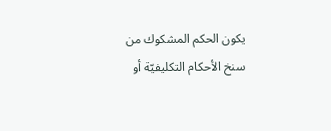يكون الحكم المشكوك من سنخ الأحكام التكليفيّة أو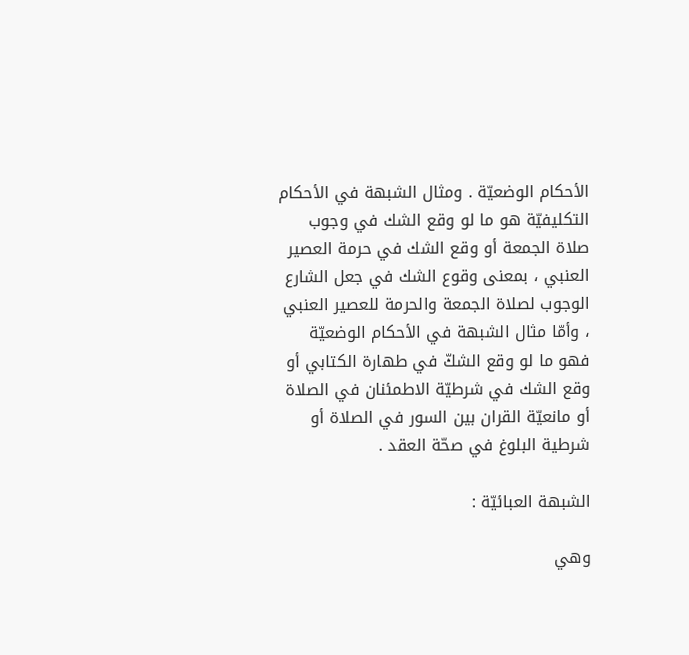الأحكام الوضعيّة . ومثال الشبهة في الأحكام التكليفيّة هو ما لو وقع الشك في وجوب صلاة الجمعة أو وقع الشك في حرمة العصير العنبي ، بمعنى وقوع الشك في جعل الشارع الوجوب لصلاة الجمعة والحرمة للعصير العنبي ، وأمّا مثال الشبهة في الأحكام الوضعيّة فهو ما لو وقع الشكّ في طهارة الكتابي أو وقع الشك في شرطيّة الاطمئنان في الصلاة أو مانعيّة القران بين السور في الصلاة أو شرطية البلوغ في صحّة العقد .

الشبهة العبائيّة :

وهي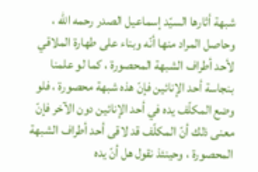شبهة أثارها السيّد إسماعيل الصدر رحمه اللّه ، وحاصل المراد منها أنّه وبناء على طهارة الملاقي لأحد أطراف الشبهة المحصورة ، كما لو علمنا بنجاسة أحد الإنائين فإنّ هذه شبهة محصورة ، فلو وضع المكلّف يده في أحد الإنائين دون الآخر فإنّ معنى ذلك أنّ المكلّف قد لاقى أحد أطراف الشبهة المحصورة ، وحينئذ نقول هل أنّ يده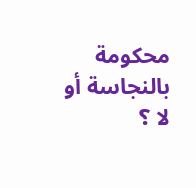محكومة بالنجاسة أو لا ؟